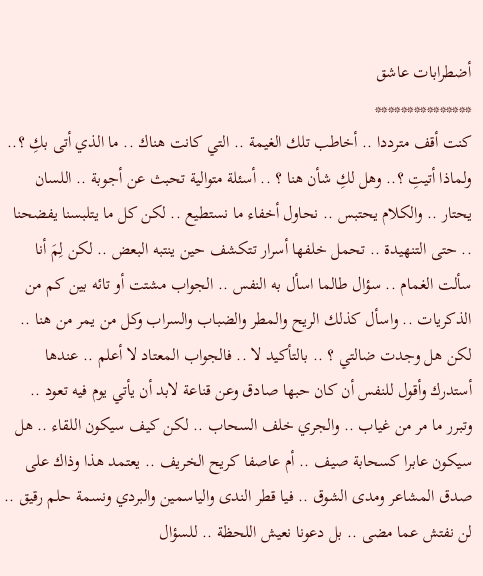أضطرابات عاشق
***************
كنت أقف مترددا .. أخاطب تلك الغيمة .. التي كانت هناك .. ما الذي أتى بكِ ؟.. ولماذا أتيتِ ؟.. وهل لكِ شأن هنا ؟ .. أسئلة متوالية تحبث عن أجوبة .. اللسان يحتار .. والكلام يحتبس .. نحاول أخفاء ما نستطيع .. لكن كل ما يتلبسنا يفضحنا .. حتى التنهيدة .. تحمل خلفها أسرار تتكشف حين ينتبه البعض .. لكن لِمَ أنا سألت الغمام .. سؤال طالما اسأل به النفس .. الجواب مشتت أو تائه بين كم من الذكريات .. واسأل كذلك الريح والمطر والضباب والسراب وكل من يمر من هنا .. لكن هل وجدت ضالتي ؟ .. بالتأكيد لا .. فالجواب المعتاد لا أعلم .. عندها أستدرك وأقول للنفس أن كان حبها صادق وعن قناعة لابد أن يأتي يوم فيه تعود .. وتبرر ما مر من غياب .. والجري خلف السحاب .. لكن كيف سيكون اللقاء .. هل سيكون عابرا كسحابة صيف .. أم عاصفا كريح الخريف .. يعتمد هذا وذاك على صدق المشاعر ومدى الشوق .. فيا قطر الندى والياسمين والبردي ونسمة حلم رقيق .. لن نفتش عما مضى .. بل دعونا نعيش اللحظة .. للسؤال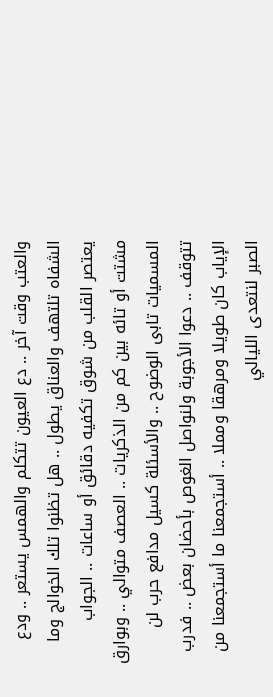والعتب وقت آخر .. دع العيون تتكلم والهمس يستعر .. ودع الشفاه تلتهف والعناق يطول .. هل تظنوا تلك الخوالج وما يعتصر القلب من شوق تكفيه دقائق أو ساعات .. الجواب مشتت أو تائه بين كم من الذكريات .. العصف متوالي .. وبوارق المسميات تابى الوضوح .. والأسئلة كسيل مدافع حرب لن تتوقف .. دعوا الأجوبة ولنواصل الغوص بأحضان بعض .. فدرب الإياب كان طويلا ومرهقا ومملا .. أستجمعنا ما أستجمعنا من الصبر لنتعدى الليالي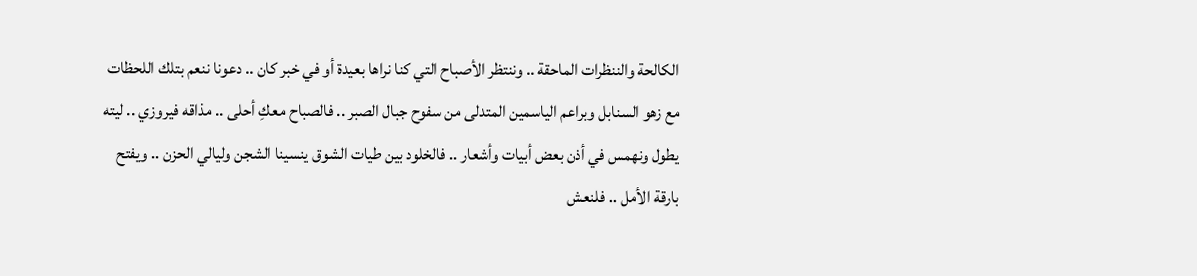الكالحة والننظرات الماحقة .. وننتظر الأصباح التي كنا نراها بعيدة أو في خبر كان .. دعونا ننعم بتلك اللحظات مع زهو السنابل وبراعم الياسمين المتدلى من سفوح جبال الصبر .. فالصباح معكِ أحلى .. مذاقه فيروزي .. ليته يطول ونهمس في أذن بعض أبيات وأشعار .. فالخلود بين طيات الشوق ينسينا الشجن وليالي الحزن .. ويفتح بارقة الأمل .. فلنعش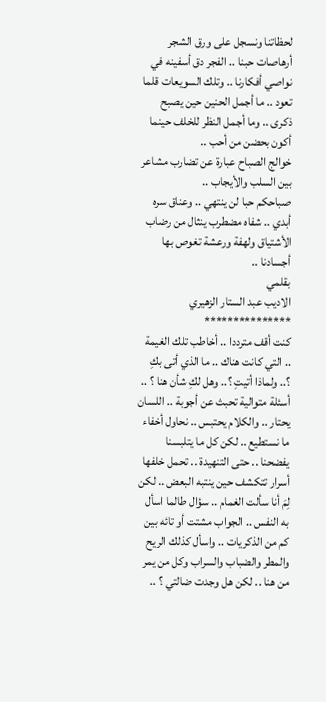لحظاتنا ونسجل على ورق الشجر أرهاصات حبنا .. الفجر دق أسفينه في نواصي أفكارنا .. وتلك السويعات قلما تعود .. ما أجمل الحنين حين يصبح ذكرى .. وما أجمل النظر للخلف حينما أكون بحضن من أحب ..
خوالج الصباح عبارة عن تضارب مشاعر بين السلب والأيجاب ..
صباحكم حبا لن ينتهي .. وعناق سره أبدي .. شفاه مضطرب ينثال من رضاب الأشتياق ولهفة ورعشة تغوص بها أجسادنا ..
بقلمي
الاديب عبد الستار الزهيري
***************
كنت أقف مترددا .. أخاطب تلك الغيمة .. التي كانت هناك .. ما الذي أتى بكِ ؟.. ولماذا أتيتِ ؟.. وهل لكِ شأن هنا ؟ .. أسئلة متوالية تحبث عن أجوبة .. اللسان يحتار .. والكلام يحتبس .. نحاول أخفاء ما نستطيع .. لكن كل ما يتلبسنا يفضحنا .. حتى التنهيدة .. تحمل خلفها أسرار تتكشف حين ينتبه البعض .. لكن لِمَ أنا سألت الغمام .. سؤال طالما اسأل به النفس .. الجواب مشتت أو تائه بين كم من الذكريات .. واسأل كذلك الريح والمطر والضباب والسراب وكل من يمر من هنا .. لكن هل وجدت ضالتي ؟ ..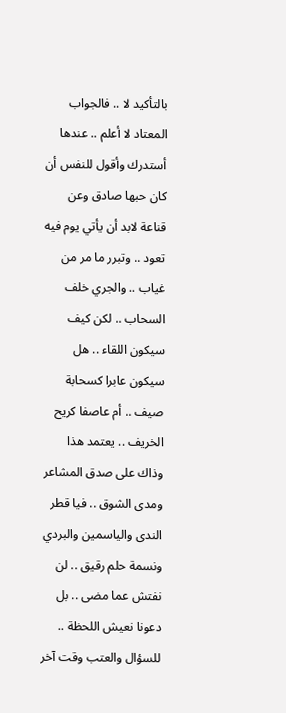بالتأكيد لا .. فالجواب المعتاد لا أعلم .. عندها أستدرك وأقول للنفس أن كان حبها صادق وعن قناعة لابد أن يأتي يوم فيه تعود .. وتبرر ما مر من غياب .. والجري خلف السحاب .. لكن كيف سيكون اللقاء .. هل سيكون عابرا كسحابة صيف .. أم عاصفا كريح الخريف .. يعتمد هذا وذاك على صدق المشاعر ومدى الشوق .. فيا قطر الندى والياسمين والبردي ونسمة حلم رقيق .. لن نفتش عما مضى .. بل دعونا نعيش اللحظة .. للسؤال والعتب وقت آخر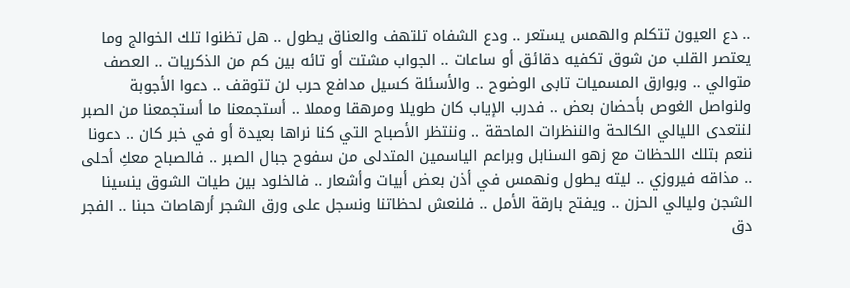.. دع العيون تتكلم والهمس يستعر .. ودع الشفاه تلتهف والعناق يطول .. هل تظنوا تلك الخوالج وما يعتصر القلب من شوق تكفيه دقائق أو ساعات .. الجواب مشتت أو تائه بين كم من الذكريات .. العصف متوالي .. وبوارق المسميات تابى الوضوح .. والأسئلة كسيل مدافع حرب لن تتوقف .. دعوا الأجوبة ولنواصل الغوص بأحضان بعض .. فدرب الإياب كان طويلا ومرهقا ومملا .. أستجمعنا ما أستجمعنا من الصبر لنتعدى الليالي الكالحة والننظرات الماحقة .. وننتظر الأصباح التي كنا نراها بعيدة أو في خبر كان .. دعونا ننعم بتلك اللحظات مع زهو السنابل وبراعم الياسمين المتدلى من سفوح جبال الصبر .. فالصباح معكِ أحلى .. مذاقه فيروزي .. ليته يطول ونهمس في أذن بعض أبيات وأشعار .. فالخلود بين طيات الشوق ينسينا الشجن وليالي الحزن .. ويفتح بارقة الأمل .. فلنعش لحظاتنا ونسجل على ورق الشجر أرهاصات حبنا .. الفجر دق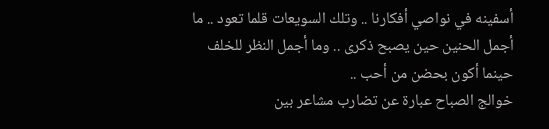أسفينه في نواصي أفكارنا .. وتلك السويعات قلما تعود .. ما أجمل الحنين حين يصبح ذكرى .. وما أجمل النظر للخلف حينما أكون بحضن من أحب ..
خوالج الصباح عبارة عن تضارب مشاعر بين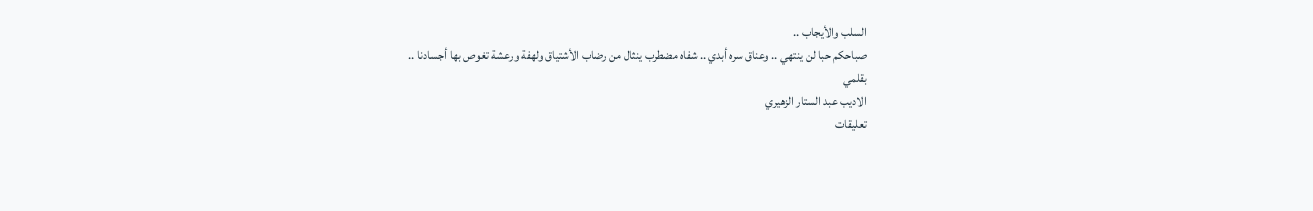السلب والأيجاب ..
صباحكم حبا لن ينتهي .. وعناق سره أبدي .. شفاه مضطرب ينثال من رضاب الأشتياق ولهفة ورعشة تغوص بها أجسادنا ..
بقلمي
الاديب عبد الستار الزهيري
تعليقات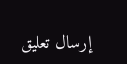إرسال تعليق